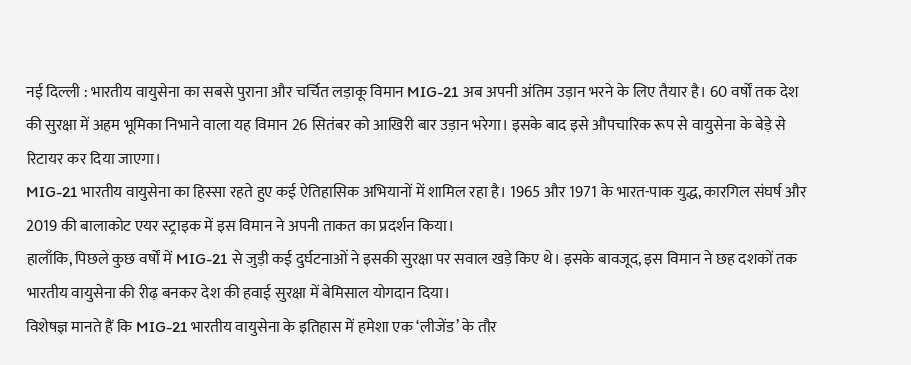नई दिल्ली : भारतीय वायुसेना का सबसे पुराना और चर्चित लड़ाकू विमान MIG-21 अब अपनी अंतिम उड़ान भरने के लिए तैयार है। 60 वर्षों तक देश की सुरक्षा में अहम भूमिका निभाने वाला यह विमान 26 सितंबर को आखिरी बार उड़ान भरेगा। इसके बाद इसे औपचारिक रूप से वायुसेना के बेड़े से रिटायर कर दिया जाएगा।
MIG-21 भारतीय वायुसेना का हिस्सा रहते हुए कई ऐतिहासिक अभियानों में शामिल रहा है। 1965 और 1971 के भारत-पाक युद्ध, कारगिल संघर्ष और 2019 की बालाकोट एयर स्ट्राइक में इस विमान ने अपनी ताकत का प्रदर्शन किया।
हालाँकि, पिछले कुछ वर्षों में MIG-21 से जुड़ी कई दुर्घटनाओं ने इसकी सुरक्षा पर सवाल खड़े किए थे। इसके बावजूद, इस विमान ने छह दशकों तक भारतीय वायुसेना की रीढ़ बनकर देश की हवाई सुरक्षा में बेमिसाल योगदान दिया।
विशेषज्ञ मानते हैं कि MIG-21 भारतीय वायुसेना के इतिहास में हमेशा एक ‘लीजेंड’ के तौर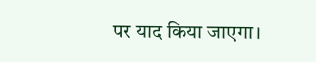पर याद किया जाएगा।